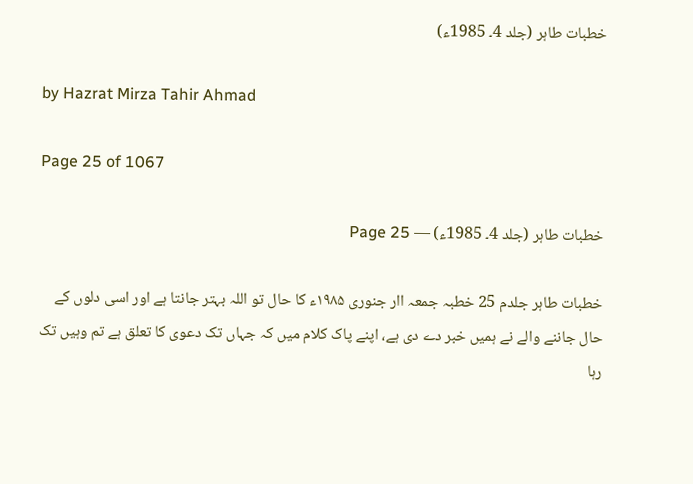خطبات طاہر (جلد 4۔ 1985ء)

by Hazrat Mirza Tahir Ahmad

Page 25 of 1067

خطبات طاہر (جلد 4۔ 1985ء) — Page 25

خطبات طاہر جلدم 25 خطبہ جمعہ اار جنوری ۱۹۸۵ء کا حال تو اللہ بہتر جانتا ہے اور اسی دلوں کے حال جاننے والے نے ہمیں خبر دے دی ہے، اپنے پاک کلام میں کہ جہاں تک دعوی کا تعلق ہے تم وہیں تک رہا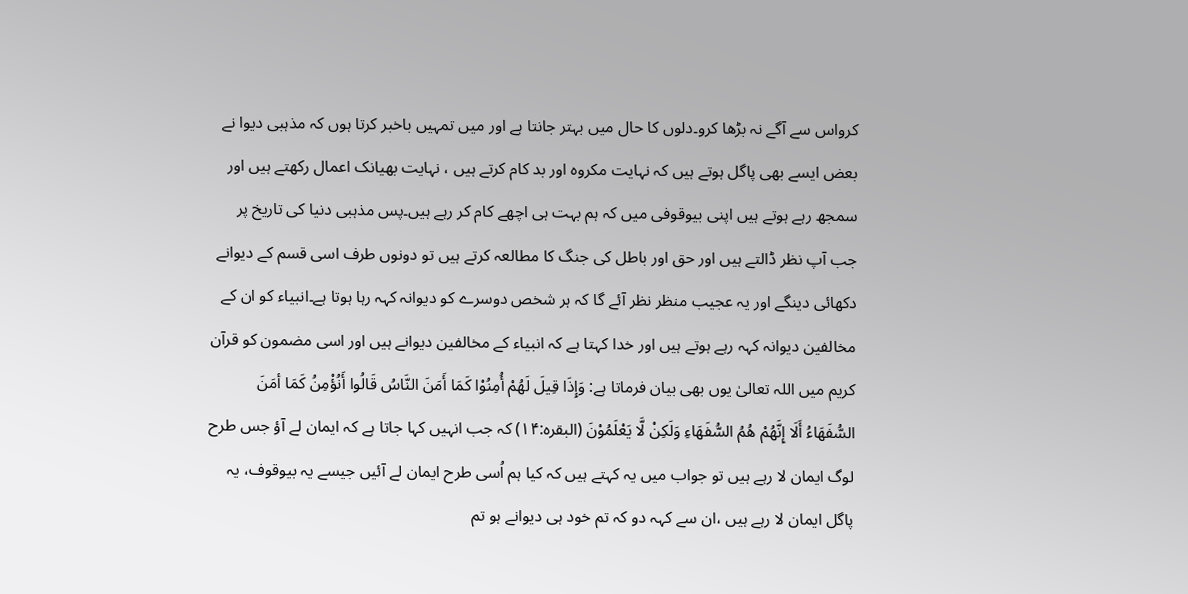کرواس سے آگے نہ بڑھا کرو۔دلوں کا حال میں بہتر جانتا ہے اور میں تمہیں باخبر کرتا ہوں کہ مذہبی دیوا نے بعض ایسے بھی پاگل ہوتے ہیں کہ نہایت مکروہ اور بد کام کرتے ہیں ، نہایت بھیانک اعمال رکھتے ہیں اور سمجھ رہے ہوتے ہیں اپنی بیوقوفی میں کہ ہم بہت ہی اچھے کام کر رہے ہیں۔پس مذہبی دنیا کی تاریخ پر جب آپ نظر ڈالتے ہیں اور حق اور باطل کی جنگ کا مطالعہ کرتے ہیں تو دونوں طرف اسی قسم کے دیوانے دکھائی دینگے اور یہ عجیب منظر نظر آئے گا کہ ہر شخص دوسرے کو دیوانہ کہہ رہا ہوتا ہے۔انبیاء کو ان کے مخالفین دیوانہ کہہ رہے ہوتے ہیں اور خدا کہتا ہے کہ انبیاء کے مخالفین دیوانے ہیں اور اسی مضمون کو قرآن کریم میں اللہ تعالیٰ یوں بھی بیان فرماتا ہے: وَإِذَا قِيلَ لَهُمْ أُمِنُوْا كَمَا أَمَنَ النَّاسُ قَالُوا أَنُؤْمِنُ كَمَا أمَنَ السُّفَهَاءُ أَلَا إِنَّهُمْ هُمُ السُّفَهَاءِ وَلَكِنْ لَّا يَعْلَمُوْنَ (البقره:۱۴) کہ جب انہیں کہا جاتا ہے کہ ایمان لے آؤ جس طرح لوگ ایمان لا رہے ہیں تو جواب میں یہ کہتے ہیں کہ کیا ہم اُسی طرح ایمان لے آئیں جیسے یہ بیوقوف، یہ پاگل ایمان لا رہے ہیں ،ان سے کہہ دو کہ تم خود ہی دیوانے ہو تم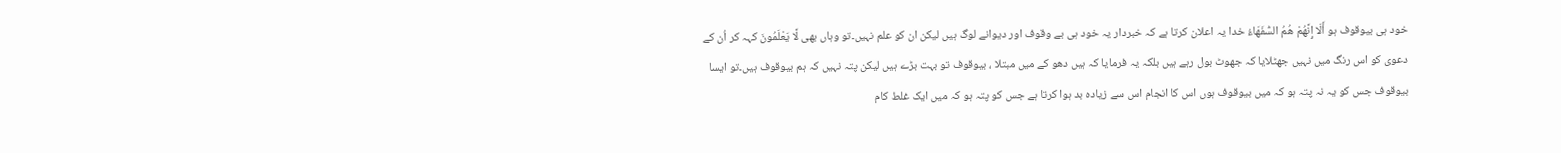خود ہی بیوقوف ہو أَلَا إِنَّهُمْ هُمُ السُّفَهَاءُ خدا یہ اعلان کرتا ہے کہ خبردار یہ خود ہی بے وقوف اور دیوانے لوگ ہیں لیکن ان کو علم نہیں۔تو وہاں بھی لَّا يَعْلَمُونَ کہہ کر اُن کے دعوی کو اس رنگ میں نہیں جھٹلایا کہ جھوٹ بول رہے ہیں بلکہ یہ فرمایا کہ ہیں دھو کے میں مبتلا ، بیوقوف تو بہت بڑے ہیں لیکن پتہ نہیں کہ ہم بیوقوف ہیں۔تو ایسا بیوقوف جس کو یہ نہ پتہ ہو کہ میں بیوقوف ہوں اس کا انجام اس سے زیادہ بد ہوا کرتا ہے جس کو پتہ ہو کہ میں ایک غلط کام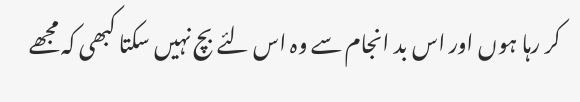کر رہا ہوں اور اس بد انجام سے وہ اس لئے بچ نہیں سکتا کبھی کہ مجھے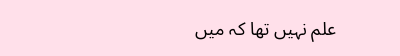علم نہیں تھا کہ میں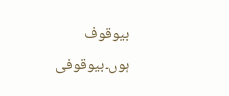بیوقوف ہوں۔بیوقوفی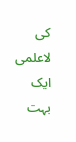کی لاعلمی ایک بہت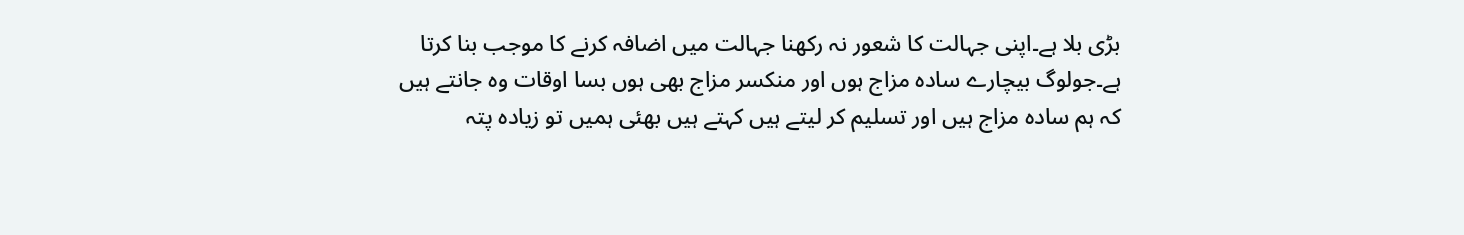بڑی بلا ہے۔اپنی جہالت کا شعور نہ رکھنا جہالت میں اضافہ کرنے کا موجب بنا کرتا ہے۔جولوگ بیچارے سادہ مزاج ہوں اور منکسر مزاج بھی ہوں بسا اوقات وہ جانتے ہیں کہ ہم سادہ مزاج ہیں اور تسلیم کر لیتے ہیں کہتے ہیں بھئی ہمیں تو زیادہ پتہ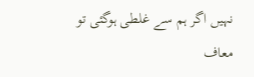نہیں اگر ہم سے غلطی ہوگئی تو معاف